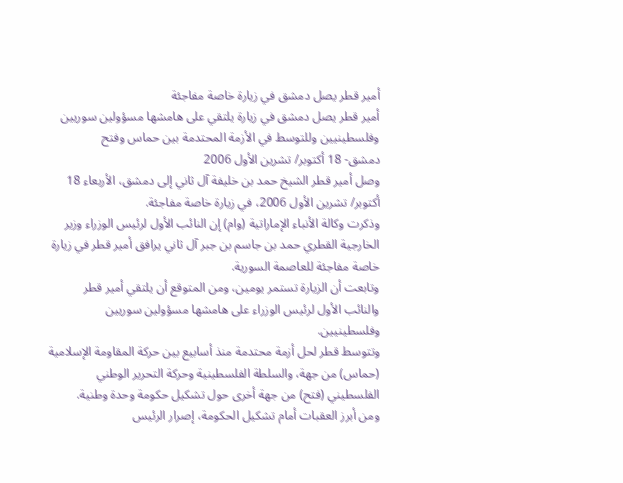أمير قطر يصل دمشق في زيارة خاصة مفاجئة
أمير قطر يصل دمشق في زيارة يلتقي على هامشها مسؤولين سوريين وفلسطينيين وللتوسط في الأزمة المحتدمة بين حماس وفتح
دمشق- 18 أكتوبر/ تشرين الأول 2006
وصل أمير قطر الشيخ حمد بن خليفة آل ثاني إلى دمشق، الأربعاء 18 أكتوبر/ تشرين الأول 2006، في زيارة خاصة مفاجئة.
وذكرت وكالة الأنباء الإماراتية (وام) إن النائب الأول لرئيس الوزراء وزير الخارجية القطري حمد بن جاسم بن جبر آل ثاني يرافق أمير قطر في زيارة خاصة مفاجئة للعاصمة السورية.
وتابعت أن الزيارة تستمر يومين، ومن المتوقع أن يلتقي أمير قطر والنائب الأول لرئيس الوزراء على هامشها مسؤولين سوريين وفلسطينيين.
وتتوسط قطر لحل أزمة محتدمة منذ أسابيع بين حركة المقاومة الإسلامية (حماس) من جهة، والسلطة الفلسطينية وحركة التحرير الوطني الفلسطيني (فتح) من جهة أخرى حول تشكيل حكومة وحدة وطنية.
ومن أبرز العقبات أمام تشكيل الحكومة، إصرار الرئیس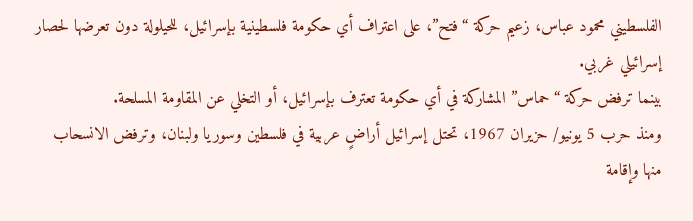الفلسطيني محمود عباس، زعيم حركة “فتح”، علی اعتراف أي حكومة فلسطينية بإسرائيل، للحيلولة دون تعرضها لحصار إسرائيلي غربي.
بينما ترفض حركة “حماس” المشارکة في أي حكومة تعترف بإسرائيل، أو التخلي عن المقاومة المسلحة.
ومنذ حرب 5 يونيو/ حزيران 1967، تحتل إسرائيل أراضٍ عربية في فلسطين وسوريا ولبنان، وترفض الانسحاب منها وإقامة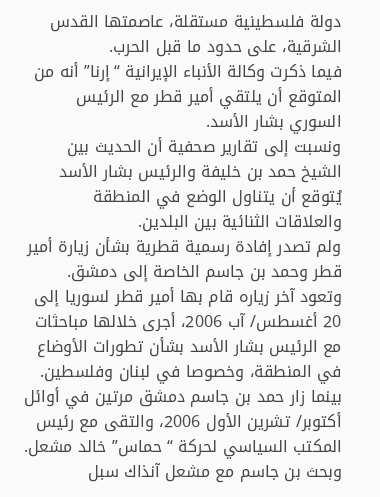دولة فلسطينية مستقلة، عاصمتها القدس الشرقية، على حدود ما قبل الحرب.
فيما ذكرت وكالة الأنباء الإيرانية “إرنا” أنه من المتوقع أن يلتقي أمير قطر مع الرئيس السوري بشار الأسد.
ونسبت إلى تقاریر صحفیة أن الحديث بين الشيخ حمد بن خليفة والرئيس بشار الأسد يُتوقع أن یتناول الوضع في المنطقة والعلاقات الثنائیة بین البلدین.
ولم تصدر إفادة رسمية قطرية بشأن زيارة أمير قطر وحمد بن جاسم الخاصة إلى دمشق.
وتعود آخر زیاره قام بها أمیر قطر لسوريا إلى 20 أغسطس/ آب 2006، أجرى خلالها مباحثات مع الرئيس بشار الأسد بشأن تطورات الأوضاع في المنطقة، وخصوصا في لبنان وفلسطین.
بينما زار حمد بن جاسم دمشق مرتین في أوائل أكتوبر/ تشرين الأول 2006، والتقى مع رئيس المكتب السياسي لحركة “حماس” خالد مشعل.
وبحث بن جاسم مع مشعل آنذاك سبل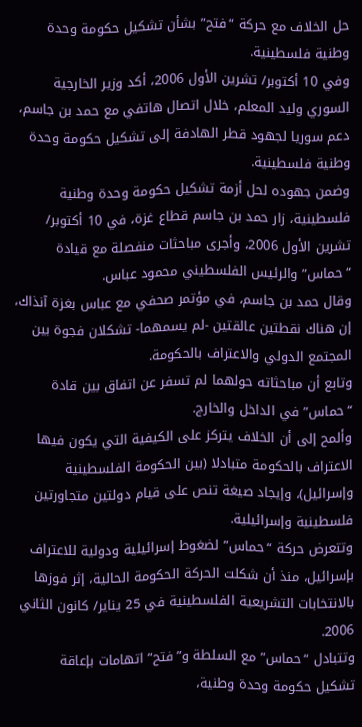حل الخلاف مع حركة “فتح” بشأن تشكيل حكومة وحدة وطنية فلسطينية.
وفي 10 أكتوبر/ تشرين الأول 2006، أكد وزير الخارجية السوري وليد المعلم، خلال اتصال هاتفي مع حمد بن جاسم، دعم سوریا لجهود قطر الهادفة إلى تشكيل حكومة وحدة وطنية فلسطينية.
وضمن جهوده لحل أزمة تشكيل حكومة وحدة وطنية فلسطينية، زار حمد بن جاسم قطاع غزة، في 10 أكتوبر/ تشرين الأول 2006، وأجرى مباحثات منفصلة مع قيادة “حماس” والرئيس الفلسطيني محمود عباس.
وقال حمد بن جاسم، في مؤتمر صحفي مع عباس بغزة آنذاك، إن هناك نقطتين عالقتين -لم يسمهما- تشكلان فجوة بين المجتمع الدولي والاعتراف بالحكومة.
وتابع أن مباحثاته حولهما لم تسفر عن اتفاق بين قادة “حماس” في الداخل والخارج.
وألمح إلى أن الخلاف يتركز على الكيفية التي يكون فيها الاعتراف بالحكومة متبادلا (بين الحكومة الفلسطينية وإسرائيل)، وإيجاد صيغة تنص على قيام دولتين متجاورتين فلسطينية وإسرائيلية.
وتتعرض حركة “حماس” لضغوط إسرائيلية ودولية للاعتراف بإسرائيل، منذ أن شكلت الحركة الحكومة الحالية، إثر فوزها بالانتخابات التشريعية الفلسطينية في 25 يناير/ كانون الثاني 2006.
وتتبادل “حماس” مع السلطة و”فتح” اتهامات بإعاقة تشكيل حكومة وحدة وطنية،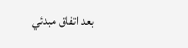بعد اتفاق مبدئي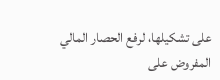على تشكيلها، لرفع الحصار المالي المفروض على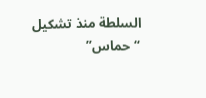السلطة منذ تشكيل “حماس”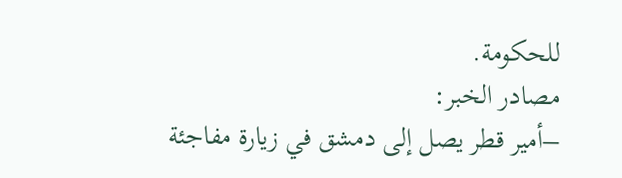للحكومة.
مصادر الخبر:
–أمير قطر يصل إلى دمشق في زيارة مفاجئة